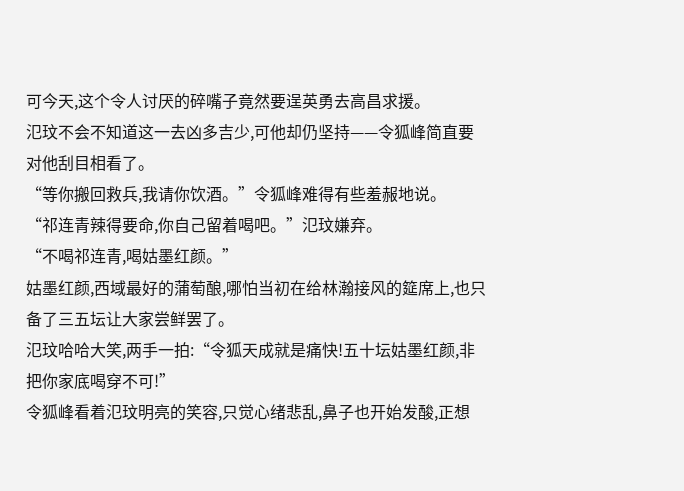可今天,这个令人讨厌的碎嘴子竟然要逞英勇去高昌求援。
氾玟不会不知道这一去凶多吉少,可他却仍坚持——令狐峰简直要对他刮目相看了。
“等你搬回救兵,我请你饮酒。”令狐峰难得有些羞赧地说。
“祁连青辣得要命,你自己留着喝吧。”氾玟嫌弃。
“不喝祁连青,喝姑墨红颜。”
姑墨红颜,西域最好的蒲萄酿,哪怕当初在给林瀚接风的筵席上,也只备了三五坛让大家尝鲜罢了。
氾玟哈哈大笑,两手一拍:“令狐天成就是痛快!五十坛姑墨红颜,非把你家底喝穿不可!”
令狐峰看着氾玟明亮的笑容,只觉心绪悲乱,鼻子也开始发酸,正想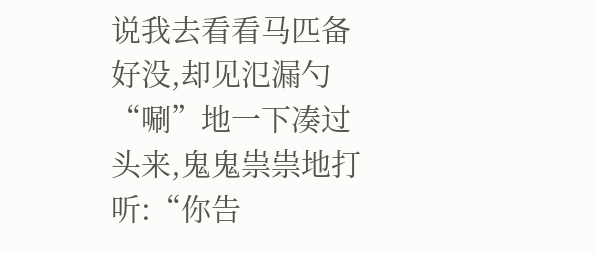说我去看看马匹备好没,却见氾漏勺“唰”地一下凑过头来,鬼鬼祟祟地打听:“你告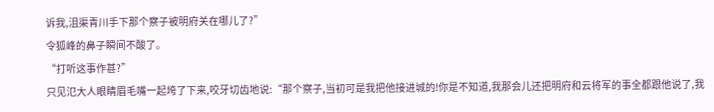诉我,沮渠青川手下那个察子被明府关在哪儿了?”
令狐峰的鼻子瞬间不酸了。
“打听这事作甚?”
只见氾大人眼睛眉毛嘴一起垮了下来,咬牙切齿地说:“那个察子,当初可是我把他接进城的!你是不知道,我那会儿还把明府和云将军的事全都跟他说了,我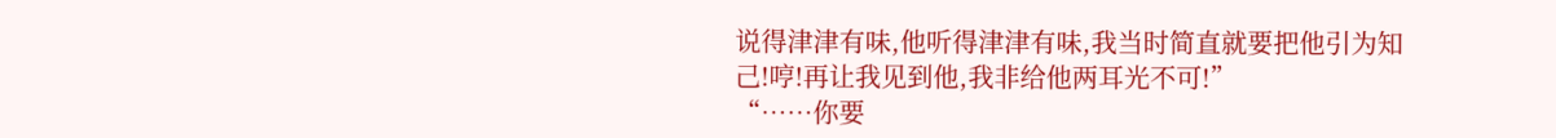说得津津有味,他听得津津有味,我当时简直就要把他引为知己!哼!再让我见到他,我非给他两耳光不可!”
“……你要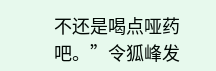不还是喝点哑药吧。”令狐峰发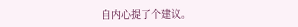自内心提了个建议。